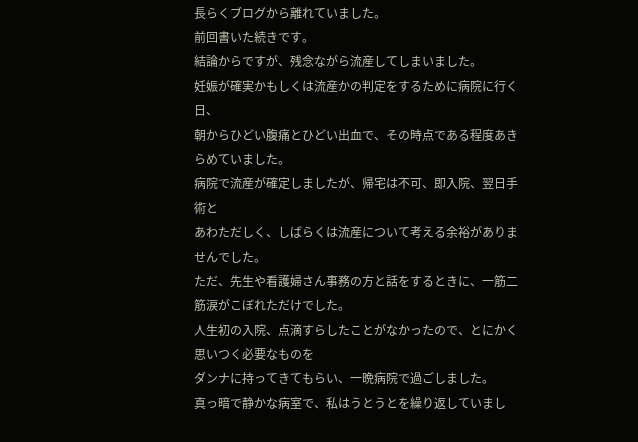長らくブログから離れていました。
前回書いた続きです。
結論からですが、残念ながら流産してしまいました。
妊娠が確実かもしくは流産かの判定をするために病院に行く日、
朝からひどい腹痛とひどい出血で、その時点である程度あきらめていました。
病院で流産が確定しましたが、帰宅は不可、即入院、翌日手術と
あわただしく、しばらくは流産について考える余裕がありませんでした。
ただ、先生や看護婦さん事務の方と話をするときに、一筋二筋涙がこぼれただけでした。
人生初の入院、点滴すらしたことがなかったので、とにかく思いつく必要なものを
ダンナに持ってきてもらい、一晩病院で過ごしました。
真っ暗で静かな病室で、私はうとうとを繰り返していまし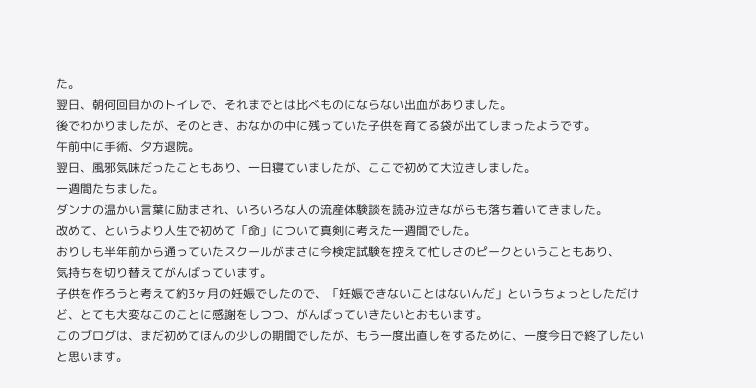た。
翌日、朝何回目かのトイレで、それまでとは比べものにならない出血がありました。
後でわかりましたが、そのとき、おなかの中に残っていた子供を育てる袋が出てしまったようです。
午前中に手術、夕方退院。
翌日、風邪気味だったこともあり、一日寝ていましたが、ここで初めて大泣きしました。
一週間たちました。
ダンナの温かい言葉に励まされ、いろいろな人の流産体験談を読み泣きながらも落ち着いてきました。
改めて、というより人生で初めて「命」について真剣に考えた一週間でした。
おりしも半年前から通っていたスクールがまさに今検定試験を控えて忙しさのピークということもあり、
気持ちを切り替えてがんばっています。
子供を作ろうと考えて約3ヶ月の妊娠でしたので、「妊娠できないことはないんだ」というちょっとしただけど、とても大変なこのことに感謝をしつつ、がんばっていきたいとおもいます。
このブログは、まだ初めてほんの少しの期間でしたが、もう一度出直しをするために、一度今日で終了したいと思います。